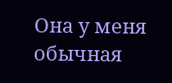Она у меня обычная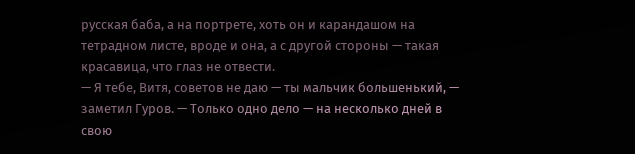русская баба, а на портрете, хоть он и карандашом на тетрадном листе, вроде и она, а с другой стороны — такая красавица, что глаз не отвести.
— Я тебе, Витя, советов не даю — ты мальчик большенький, — заметил Гуров. — Только одно дело — на несколько дней в свою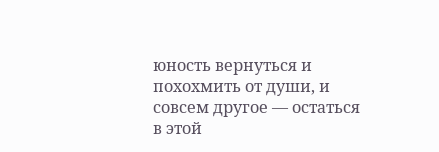юность вернуться и похохмить от души, и совсем другое — остаться в этой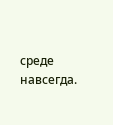среде навсегда.